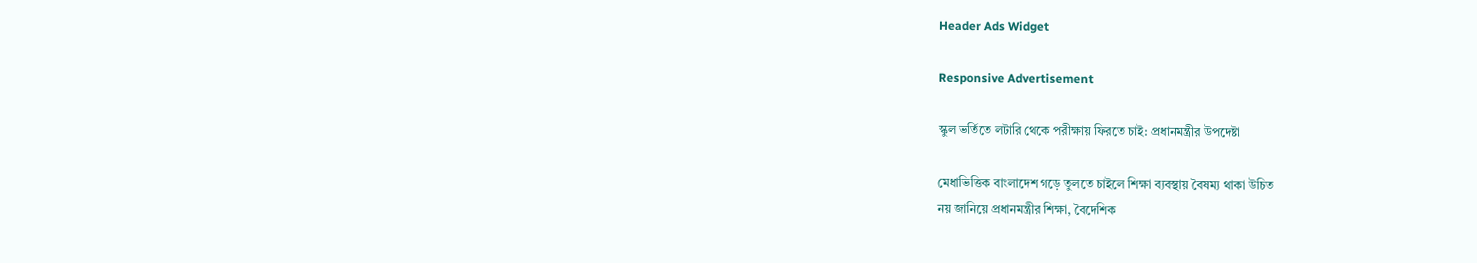Header Ads Widget

Responsive Advertisement

স্কুল ভর্তিতে লটারি থেকে পরীক্ষায় ফিরতে চাই: প্রধানমন্ত্রীর উপদেষ্টা

মেধাভিত্তিক বাংলাদেশ গড়ে তুলতে চাইলে শিক্ষা ব্যবস্থায় বৈষম্য থাকা উচিত
নয় জানিয়ে প্রধানমন্ত্রীর শিক্ষা, বৈদেশিক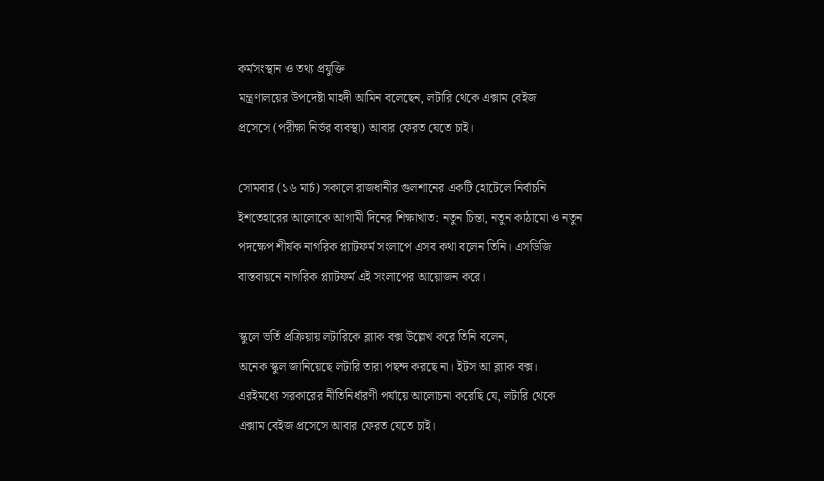কর্মসংস্থান ও তথ্য প্রযুক্তি
মন্ত্রণালয়ের উপদেষ্টা মাহদী আমিন বলেছেন, লটারি থেকে এক্সাম বেইজ
প্রসেসে (পরীক্ষা নির্ভর ব্যবস্থা) আবার ফেরত যেতে চাই।

সোমবার (১৬ মার্চ) সকালে রাজধানীর গুলশানের একটি হোটেলে নির্বাচনি
ইশতেহারের আলোকে আগামী দিনের শিক্ষাখাত: নতুন চিন্তা, নতুন কাঠামো ও নতুন
পদক্ষেপ শীর্ষক নাগরিক প্ল্যাটফর্ম সংলাপে এসব কথা বলেন তিনি। এসডিজি
বাস্তবায়নে নাগরিক প্ল্যাটফর্ম এই সংলাপের আয়োজন করে।

স্কুলে ভর্তি প্রক্রিয়ায় লটারিকে ব্ল্যাক বক্স উল্লেখ করে তিনি বলেন,
অনেক স্কুল জানিয়েছে লটারি তারা পছন্দ করছে না। ইটস আ ব্ল্যাক বক্স।
এরইমধ্যে সরকারের নীতিনির্ধারণী পর্যায়ে আলোচনা করেছি যে, লটারি থেকে
এক্সাম বেইজ প্রসেসে আবার ফেরত যেতে চাই।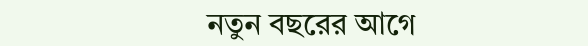নতুন বছরের আগে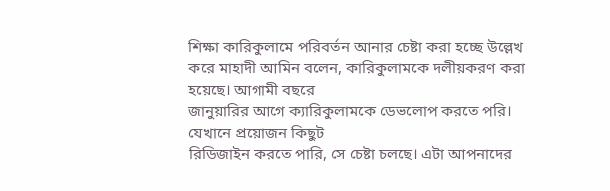শিক্ষা কারিকুলামে পরিবর্তন আনার চেষ্টা করা হচ্ছে উল্লেখ
করে মাহাদী আমিন বলেন, কারিকুলামকে দলীয়করণ করা হয়েছে। আগামী বছরে
জানুয়ারির আগে ক্যারিকুলামকে ডেভলোপ করতে পরি। যেখানে প্রয়োজন কিছুট
রিডিজাইন করতে পারি, সে চেষ্টা চলছে। এটা আপনাদের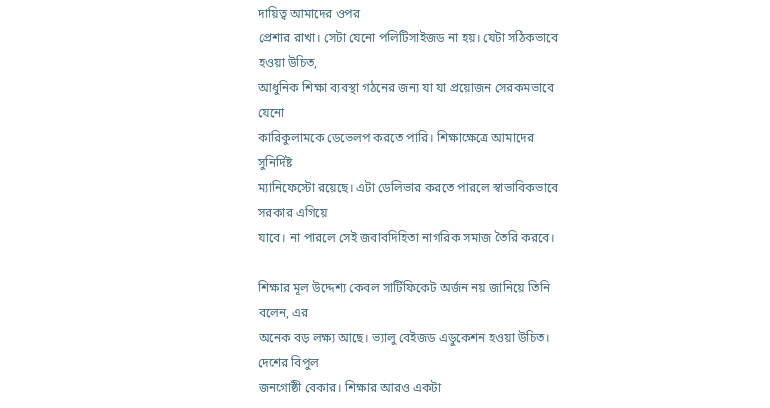দায়িত্ব আমাদের ওপর
প্রেশার রাখা। সেটা যেনো পলিটিসাইজড না হয়। যেটা সঠিকভাবে হওয়া উচিত,
আধুনিক শিক্ষা ব্যবস্থা গঠনের জন্য যা যা প্রয়োজন সেরকমভাবে যেনো
কারিকুলামকে ডেভেলপ করতে পারি। শিক্ষাক্ষেত্রে আমাদের সুনির্দিষ্ট
ম্যানিফেস্টো রয়েছে। এটা ডেলিভার করতে পারলে স্বাভাবিকভাবে সরকার এগিয়ে
যাবে। না পারলে সেই জবাবদিহিতা নাগরিক সমাজ তৈরি করবে।

শিক্ষার মূল উদ্দেশ্য কেবল সার্টিফিকেট অর্জন নয় জানিয়ে তিনি বলেন, এর
অনেক বড় লক্ষ্য আছে। ভ্যালু বেইজড এডুকেশন হওয়া উচিত। দেশের বিপুল
জনগোষ্ঠী বেকার। শিক্ষার আরও একটা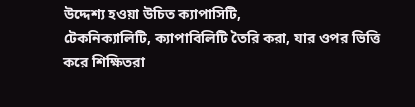উদ্দেশ্য হওয়া উচিত ক্যাপাসিটি,
টেকনিক্যালিটি, ক্যাপাবিলিটি তৈরি করা, যার ওপর ভিত্তি করে শিক্ষিতরা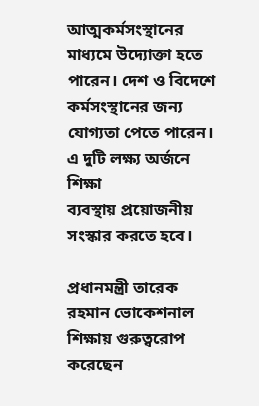আত্মকর্মসংস্থানের মাধ্যমে উদ্যোক্তা হতে পারেন। দেশ ও বিদেশে
কর্মসংস্থানের জন্য যোগ্যতা পেতে পারেন। এ দুটি লক্ষ্য অর্জনে শিক্ষা
ব্যবস্থায় প্রয়োজনীয় সংস্কার করতে হবে।

প্রধানমন্ত্রী তারেক রহমান ভোকেশনাল শিক্ষায় গুরুত্বরোপ করেছেন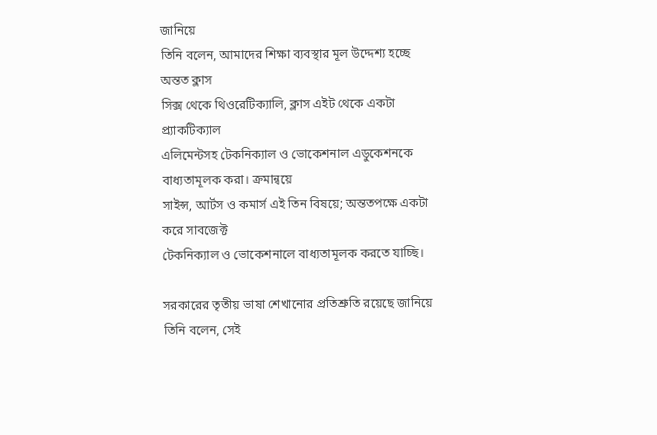জানিয়ে
তিনি বলেন, আমাদের শিক্ষা ব্যবস্থার মূল উদ্দেশ্য হচ্ছে অন্তত ক্লাস
সিক্স থেকে থিওরেটিক্যালি, ক্লাস এইট থেকে একটা প্র্যাকটিক্যাল
এলিমেন্টসহ টেকনিক্যাল ও ভোকেশনাল এডুকেশনকে বাধ্যতামূলক করা। ক্রমান্বয়ে
সাইন্স, আর্টস ও কমার্স এই তিন বিষয়ে; অন্ততপক্ষে একটা করে সাবজেক্ট
টেকনিক্যাল ও ভোকেশনালে বাধ্যতামূলক করতে যাচ্ছি।

সরকারের তৃতীয় ভাষা শেখানোর প্রতিশ্রুতি রয়েছে জানিয়ে তিনি বলেন, সেই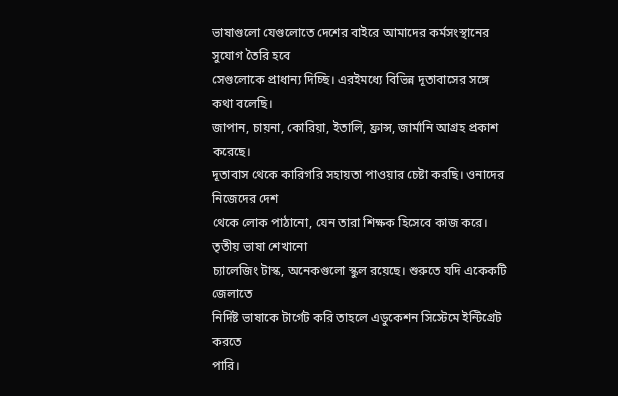ভাষাগুলো যেগুলোতে দেশের বাইরে আমাদের কর্মসংস্থানের সুযোগ তৈরি হবে
সেগুলোকে প্রাধান্য দিচ্ছি। এরইমধ্যে বিভিন্ন দূতাবাসের সঙ্গে কথা বলেছি।
জাপান, চায়না, কোরিয়া, ইতালি, ফ্রান্স, জার্মানি আগ্রহ প্রকাশ করেছে।
দূতাবাস থেকে কারিগরি সহায়তা পাওয়ার চেষ্টা করছি। ওনাদের নিজেদের দেশ
থেকে লোক পাঠানো, যেন তারা শিক্ষক হিসেবে কাজ করে। তৃতীয় ভাষা শেখানো
চ্যালেজিং টাস্ক, অনেকগুলো স্কুল রয়েছে। শুরুতে যদি একেকটি জেলাতে
নির্দিষ্ট ভাষাকে টার্গেট করি তাহলে এডুকেশন সিস্টেমে ইন্টিগ্রেট করতে
পারি।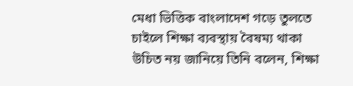মেধা ভিত্তিক বাংলাদেশ গড়ে তুলতে চাইলে শিক্ষা ব্যবস্থায় বৈষম্য থাকা
উচিত নয় জানিয়ে তিনি বলেন, শিক্ষা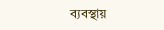ব্যবস্থায়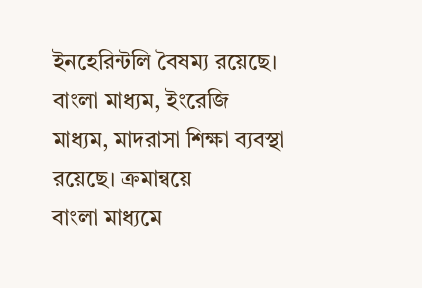ইনহেরিন্টলি বৈষম্য রয়েছে।
বাংলা মাধ্যম, ইংরেজি মাধ্যম, মাদরাসা শিক্ষা ব্যবস্থা রয়েছে। ক্রমান্বয়ে
বাংলা মাধ্যমে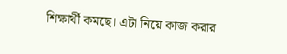শিক্ষার্থী কমছে। এটা নিয়ে কাজ করার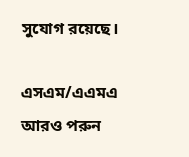সুযোগ রয়েছে।

এসএম/এএমএ
আরও পরুন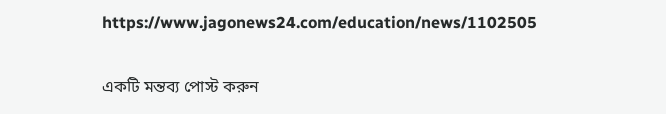https://www.jagonews24.com/education/news/1102505

একটি মন্তব্য পোস্ট করুন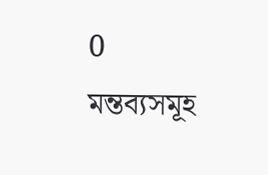0 মন্তব্যসমূহ